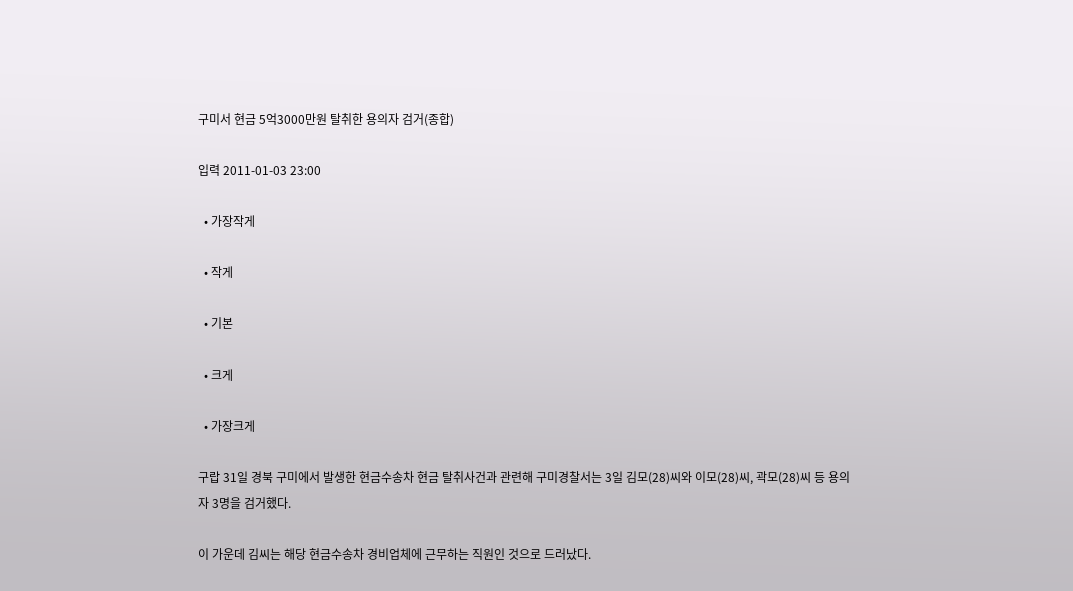구미서 현금 5억3000만원 탈취한 용의자 검거(종합)

입력 2011-01-03 23:00

  • 가장작게

  • 작게

  • 기본

  • 크게

  • 가장크게

구랍 31일 경북 구미에서 발생한 현금수송차 현금 탈취사건과 관련해 구미경찰서는 3일 김모(28)씨와 이모(28)씨, 곽모(28)씨 등 용의자 3명을 검거했다.

이 가운데 김씨는 해당 현금수송차 경비업체에 근무하는 직원인 것으로 드러났다.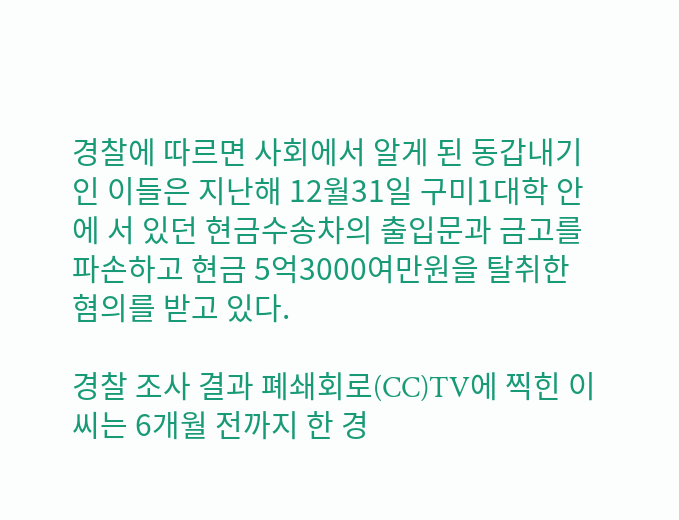경찰에 따르면 사회에서 알게 된 동갑내기인 이들은 지난해 12월31일 구미1대학 안에 서 있던 현금수송차의 출입문과 금고를 파손하고 현금 5억3000여만원을 탈취한 혐의를 받고 있다.

경찰 조사 결과 폐쇄회로(CC)TV에 찍힌 이씨는 6개월 전까지 한 경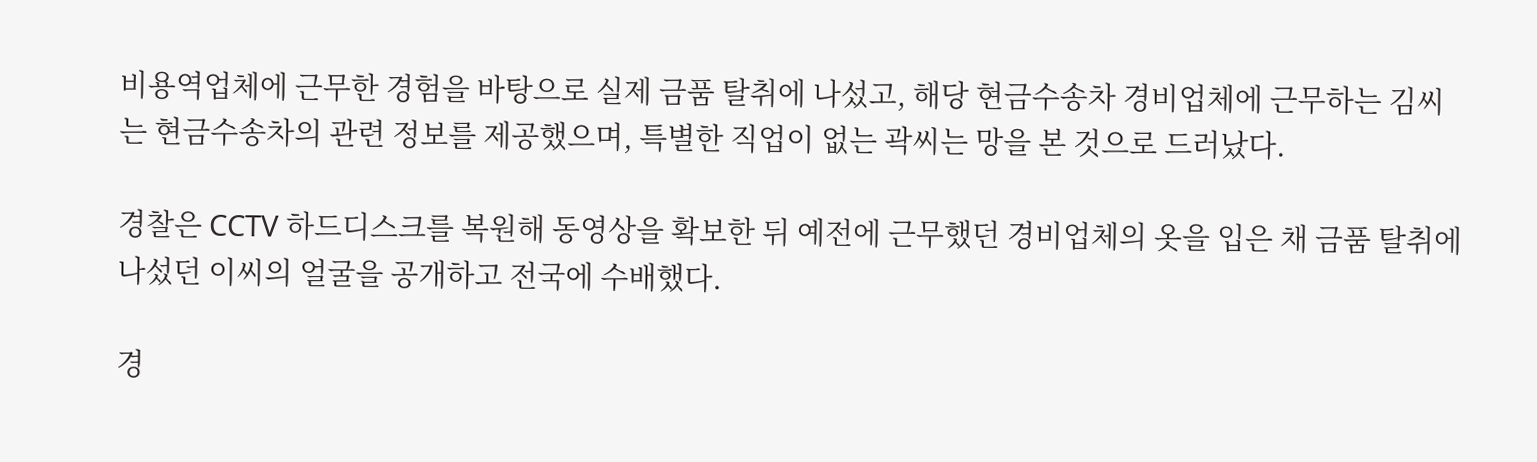비용역업체에 근무한 경험을 바탕으로 실제 금품 탈취에 나섰고, 해당 현금수송차 경비업체에 근무하는 김씨는 현금수송차의 관련 정보를 제공했으며, 특별한 직업이 없는 곽씨는 망을 본 것으로 드러났다.

경찰은 CCTV 하드디스크를 복원해 동영상을 확보한 뒤 예전에 근무했던 경비업체의 옷을 입은 채 금품 탈취에 나섰던 이씨의 얼굴을 공개하고 전국에 수배했다.

경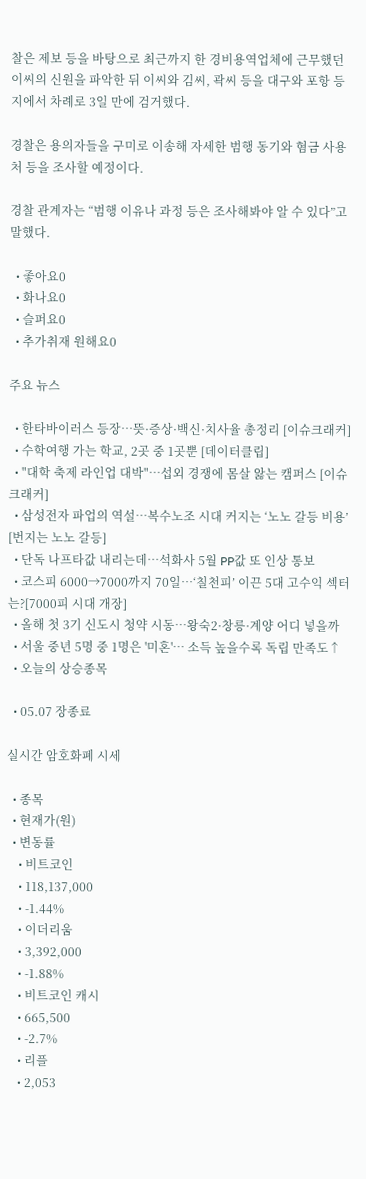찰은 제보 등을 바탕으로 최근까지 한 경비용역업체에 근무했던 이씨의 신원을 파악한 뒤 이씨와 김씨, 곽씨 등을 대구와 포항 등지에서 차례로 3일 만에 검거했다.

경찰은 용의자들을 구미로 이송해 자세한 범행 동기와 혐금 사용처 등을 조사할 예정이다.

경찰 관계자는 “범행 이유나 과정 등은 조사해봐야 알 수 있다”고 말했다.

  • 좋아요0
  • 화나요0
  • 슬퍼요0
  • 추가취재 원해요0

주요 뉴스

  • 한타바이러스 등장…뜻·증상·백신·치사율 총정리 [이슈크래커]
  • 수학여행 가는 학교, 2곳 중 1곳뿐 [데이터클립]
  • "대학 축제 라인업 대박"⋯섭외 경쟁에 몸살 앓는 캠퍼스 [이슈크래커]
  • 삼성전자 파업의 역설…복수노조 시대 커지는 ‘노노 갈등 비용’ [번지는 노노 갈등]
  • 단독 나프타값 내리는데…석화사 5월 PP값 또 인상 통보
  • 코스피 6000→7000까지 70일⋯‘칠천피’ 이끈 5대 고수익 섹터는?[7000피 시대 개장]
  • 올해 첫 3기 신도시 청약 시동…왕숙2·창릉·계양 어디 넣을까
  • 서울 중년 5명 중 1명은 '미혼'… 소득 높을수록 독립 만족도↑
  • 오늘의 상승종목

  • 05.07 장종료

실시간 암호화폐 시세

  • 종목
  • 현재가(원)
  • 변동률
    • 비트코인
    • 118,137,000
    • -1.44%
    • 이더리움
    • 3,392,000
    • -1.88%
    • 비트코인 캐시
    • 665,500
    • -2.7%
    • 리플
    • 2,053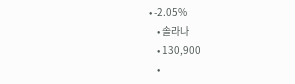• -2.05%
    • 솔라나
    • 130,900
    •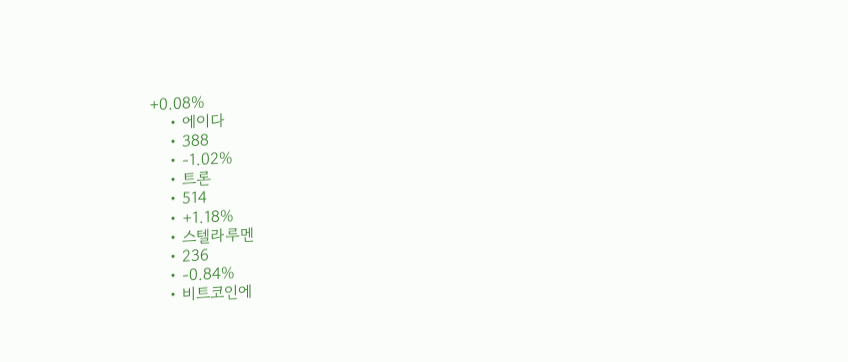+0.08%
    • 에이다
    • 388
    • -1.02%
    • 트론
    • 514
    • +1.18%
    • 스텔라루멘
    • 236
    • -0.84%
    • 비트코인에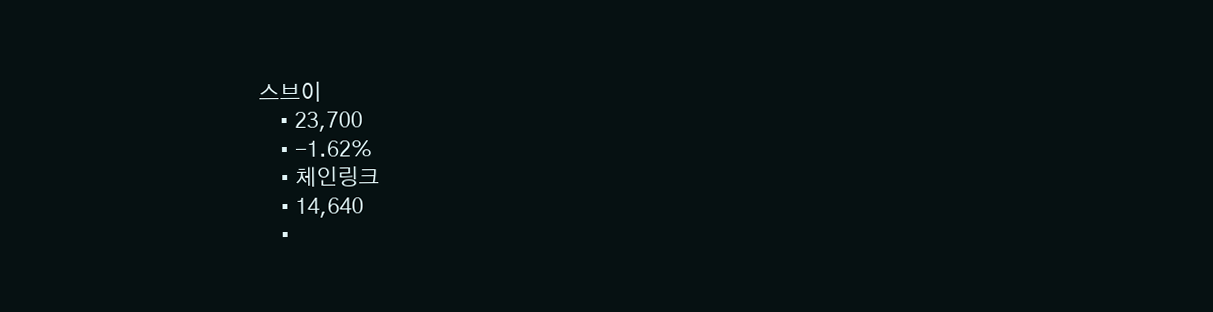스브이
    • 23,700
    • -1.62%
    • 체인링크
    • 14,640
    •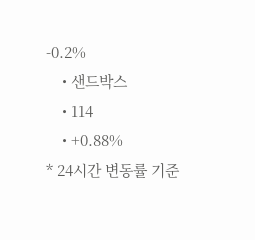-0.2%
    • 샌드박스
    • 114
    • +0.88%
* 24시간 변동률 기준